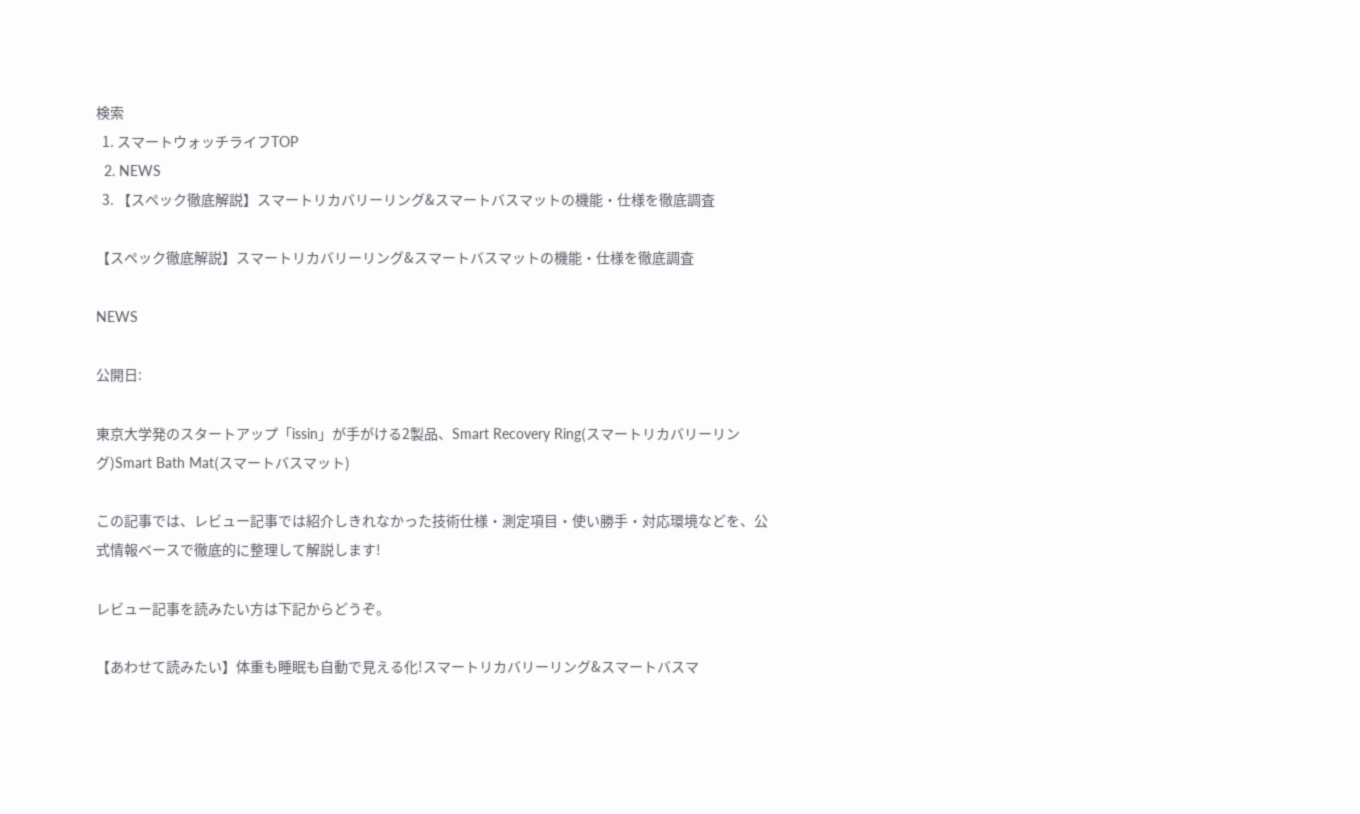検索
  1. スマートウォッチライフTOP
  2. NEWS
  3. 【スペック徹底解説】スマートリカバリーリング&スマートバスマットの機能・仕様を徹底調査

【スペック徹底解説】スマートリカバリーリング&スマートバスマットの機能・仕様を徹底調査

NEWS

公開日:

東京大学発のスタートアップ「issin」が手がける2製品、Smart Recovery Ring(スマートリカバリーリング)Smart Bath Mat(スマートバスマット)

この記事では、レビュー記事では紹介しきれなかった技術仕様・測定項目・使い勝手・対応環境などを、公式情報ベースで徹底的に整理して解説します!

レビュー記事を読みたい方は下記からどうぞ。

【あわせて読みたい】体重も睡眠も自動で見える化!スマートリカバリーリング&スマートバスマ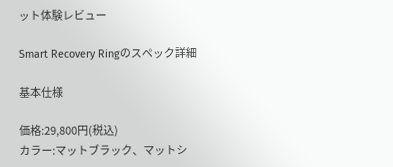ット体験レビュー

Smart Recovery Ringのスペック詳細

基本仕様

価格:29,800円(税込)
カラー:マットブラック、マットシ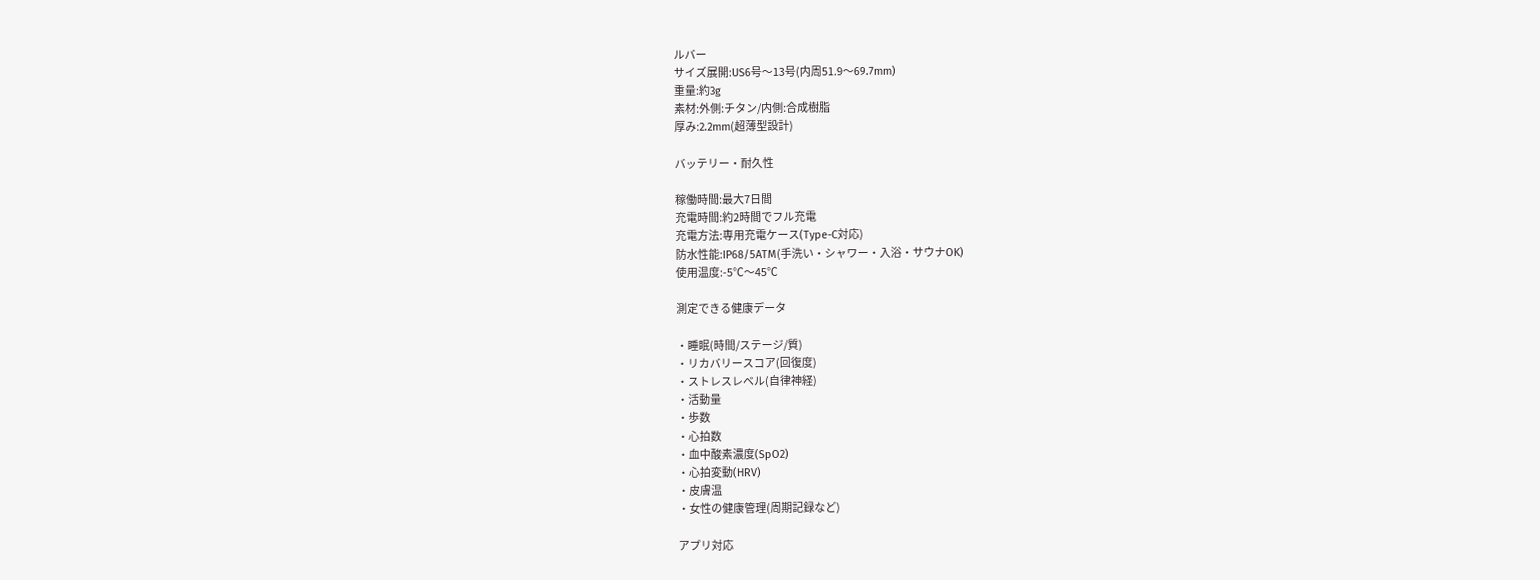ルバー
サイズ展開:US6号〜13号(内周51.9〜69.7mm)
重量:約3g
素材:外側:チタン/内側:合成樹脂
厚み:2.2mm(超薄型設計)

バッテリー・耐久性

稼働時間:最大7日間
充電時間:約2時間でフル充電
充電方法:専用充電ケース(Type-C対応)
防水性能:IP68/5ATM(手洗い・シャワー・入浴・サウナOK)
使用温度:-5℃〜45℃

測定できる健康データ

・睡眠(時間/ステージ/質)
・リカバリースコア(回復度)
・ストレスレベル(自律神経)
・活動量
・歩数
・心拍数
・血中酸素濃度(SpO2)
・心拍変動(HRV)
・皮膚温
・女性の健康管理(周期記録など)

アプリ対応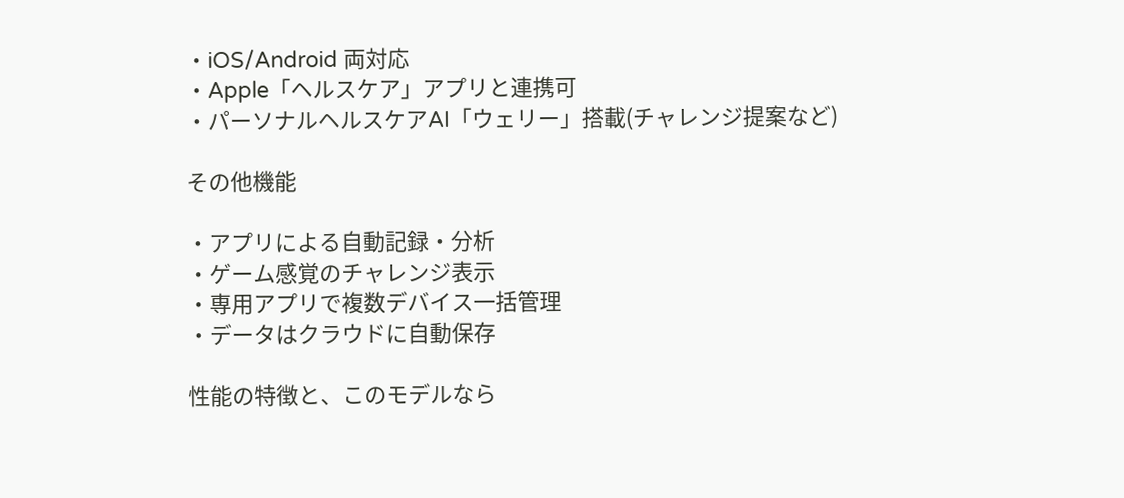・iOS/Android 両対応
・Apple「ヘルスケア」アプリと連携可
・パーソナルヘルスケアAI「ウェリー」搭載(チャレンジ提案など)

その他機能

・アプリによる自動記録・分析
・ゲーム感覚のチャレンジ表示
・専用アプリで複数デバイス一括管理
・データはクラウドに自動保存

性能の特徴と、このモデルなら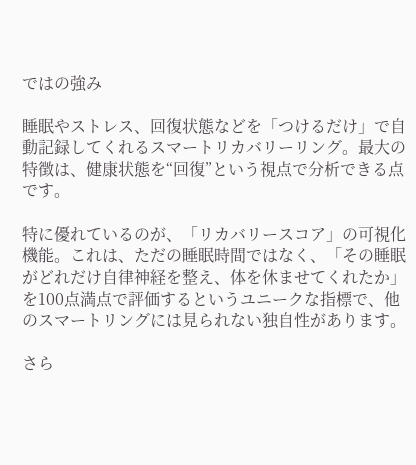ではの強み

睡眠やストレス、回復状態などを「つけるだけ」で自動記録してくれるスマートリカバリーリング。最大の特徴は、健康状態を“回復”という視点で分析できる点です。

特に優れているのが、「リカバリースコア」の可視化機能。これは、ただの睡眠時間ではなく、「その睡眠がどれだけ自律神経を整え、体を休ませてくれたか」を100点満点で評価するというユニークな指標で、他のスマートリングには見られない独自性があります。

さら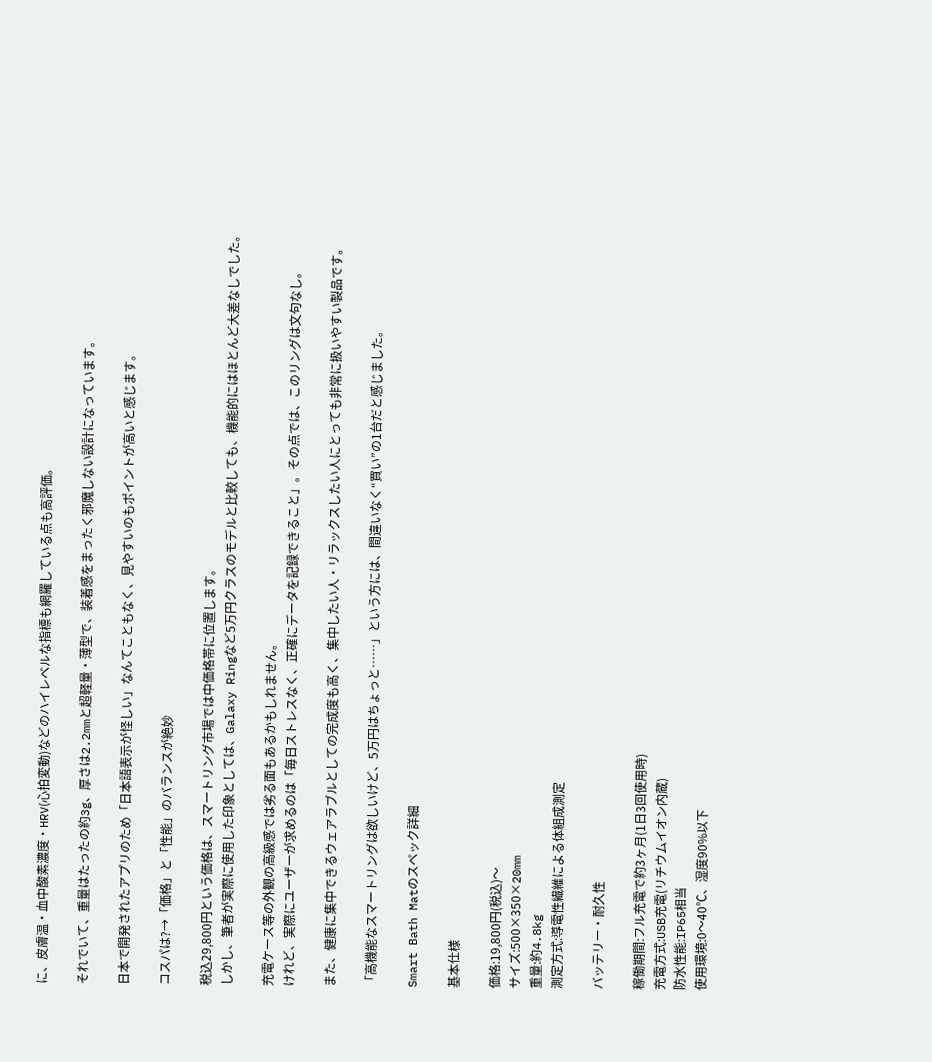に、皮膚温・血中酸素濃度・HRV(心拍変動)などのハイレベルな指標も網羅している点も高評価。

それでいて、重量はたったの約3g、厚さは2.2mmと超軽量・薄型で、装着感をまったく邪魔しない設計になっています。

日本で開発されたアプリのため「日本語表示が怪しい」なんてこともなく、見やすいのもポイントが高いと感じます。

コスパは?→「価格」と「性能」のバランスが絶妙

税込29,800円という価格は、スマートリング市場では中価格帯に位置します。
しかし、筆者が実際に使用した印象としては、Galaxy Ringなど5万円クラスのモデルと比較しても、機能的にはほとんど大差なしでした。

充電ケース等の外観の高級感では劣る面もあるかもしれません。
けれど、実際にユーザーが求めるのは「毎日ストレスなく、正確にデータを記録できること」。その点では、このリングは文句なし。

また、健康に集中できるウェアラブルとしての完成度も高く、集中したい人・リラックスしたい人にとっても非常に扱いやすい製品です。

「高機能なスマートリングは欲しいけど、5万円はちょっと……」という方には、間違いなく“買い”の1台だと感じました。

Smart Bath Matのスペック詳細

基本仕様

価格:19,800円(税込)〜
サイズ:500×350×20mm
重量:約4.8kg
測定方式:導電性繊維による体組成測定

バッテリー・耐久性

稼働期間:フル充電で約3ヶ月(1日3回使用時)
充電方式:USB充電(リチウムイオン内蔵)
防水性能:IP65相当
使用環境:0〜40℃、湿度90%以下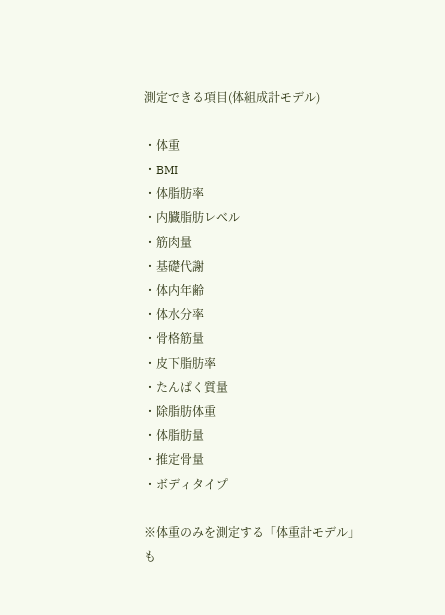測定できる項目(体組成計モデル)

・体重
・BMI
・体脂肪率
・内臓脂肪レベル
・筋肉量
・基礎代謝
・体内年齢
・体水分率
・骨格筋量
・皮下脂肪率
・たんぱく質量
・除脂肪体重
・体脂肪量
・推定骨量
・ボディタイプ

※体重のみを測定する「体重計モデル」も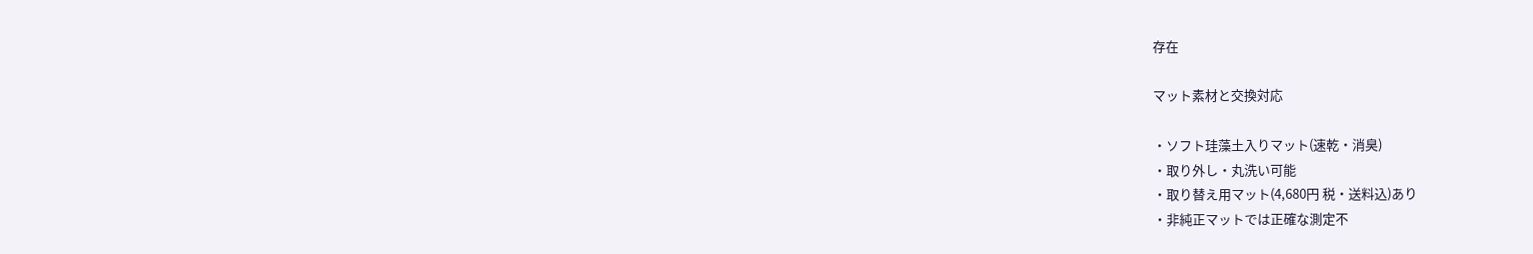存在

マット素材と交換対応

・ソフト珪藻土入りマット(速乾・消臭)
・取り外し・丸洗い可能
・取り替え用マット(4,680円 税・送料込)あり
・非純正マットでは正確な測定不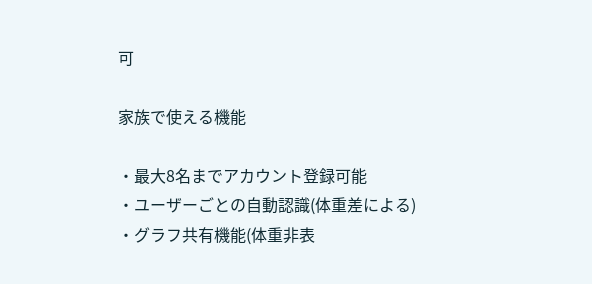可

家族で使える機能

・最大8名までアカウント登録可能
・ユーザーごとの自動認識(体重差による)
・グラフ共有機能(体重非表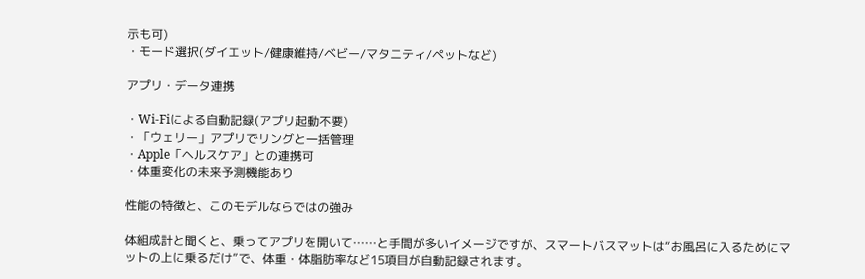示も可)
・モード選択(ダイエット/健康維持/ベビー/マタニティ/ペットなど)

アプリ・データ連携

・Wi-Fiによる自動記録(アプリ起動不要)
・「ウェリー」アプリでリングと一括管理
・Apple「ヘルスケア」との連携可
・体重変化の未来予測機能あり

性能の特徴と、このモデルならではの強み

体組成計と聞くと、乗ってアプリを開いて……と手間が多いイメージですが、スマートバスマットは“お風呂に入るためにマットの上に乗るだけ”で、体重・体脂肪率など15項目が自動記録されます。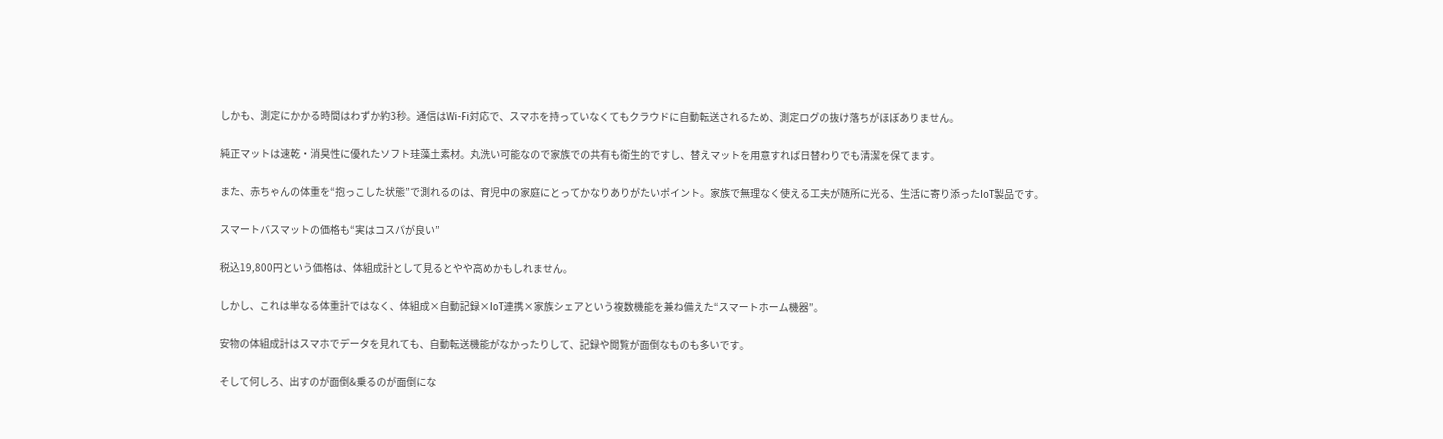しかも、測定にかかる時間はわずか約3秒。通信はWi-Fi対応で、スマホを持っていなくてもクラウドに自動転送されるため、測定ログの抜け落ちがほぼありません。

純正マットは速乾・消臭性に優れたソフト珪藻土素材。丸洗い可能なので家族での共有も衛生的ですし、替えマットを用意すれば日替わりでも清潔を保てます。

また、赤ちゃんの体重を“抱っこした状態”で測れるのは、育児中の家庭にとってかなりありがたいポイント。家族で無理なく使える工夫が随所に光る、生活に寄り添ったIoT製品です。

スマートバスマットの価格も“実はコスパが良い”

税込19,800円という価格は、体組成計として見るとやや高めかもしれません。

しかし、これは単なる体重計ではなく、体組成×自動記録×IoT連携×家族シェアという複数機能を兼ね備えた“スマートホーム機器”。

安物の体組成計はスマホでデータを見れても、自動転送機能がなかったりして、記録や閲覧が面倒なものも多いです。

そして何しろ、出すのが面倒&乗るのが面倒にな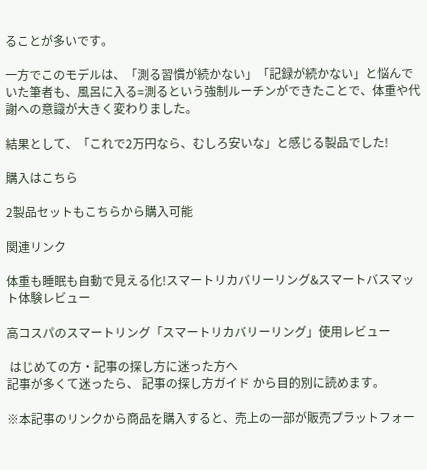ることが多いです。

一方でこのモデルは、「測る習慣が続かない」「記録が続かない」と悩んでいた筆者も、風呂に入る=測るという強制ルーチンができたことで、体重や代謝への意識が大きく変わりました。

結果として、「これで2万円なら、むしろ安いな」と感じる製品でした!

購入はこちら

2製品セットもこちらから購入可能

関連リンク

体重も睡眠も自動で見える化!スマートリカバリーリング&スマートバスマット体験レビュー

高コスパのスマートリング「スマートリカバリーリング」使用レビュー

 はじめての方・記事の探し方に迷った方へ
記事が多くて迷ったら、 記事の探し方ガイド から目的別に読めます。

※本記事のリンクから商品を購入すると、売上の一部が販売プラットフォー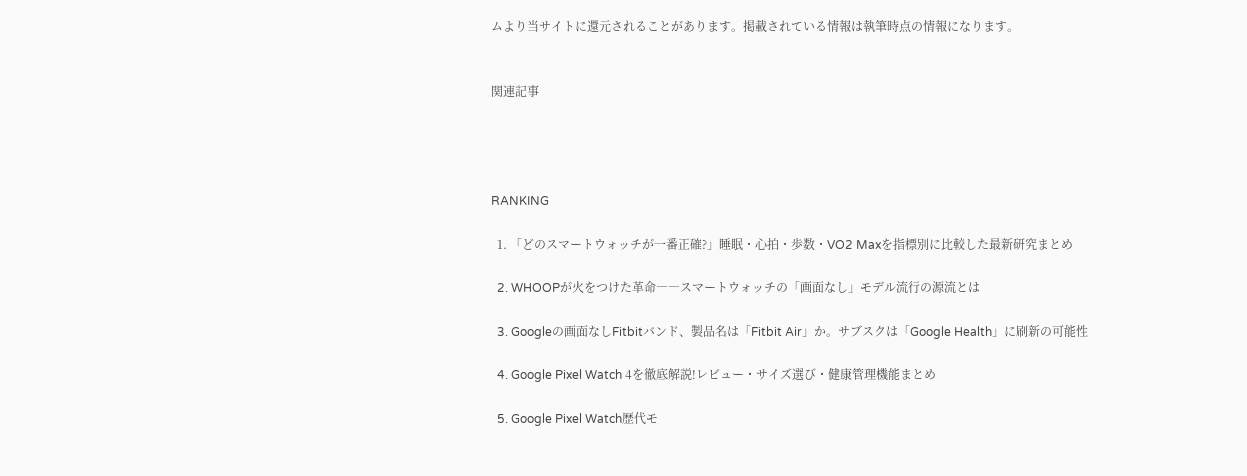ムより当サイトに還元されることがあります。掲載されている情報は執筆時点の情報になります。


関連記事




RANKING

  1. 「どのスマートウォッチが一番正確?」睡眠・心拍・歩数・VO2 Maxを指標別に比較した最新研究まとめ

  2. WHOOPが火をつけた革命――スマートウォッチの「画面なし」モデル流行の源流とは

  3. Googleの画面なしFitbitバンド、製品名は「Fitbit Air」か。サブスクは「Google Health」に刷新の可能性

  4. Google Pixel Watch 4を徹底解説!レビュー・サイズ選び・健康管理機能まとめ

  5. Google Pixel Watch歴代モ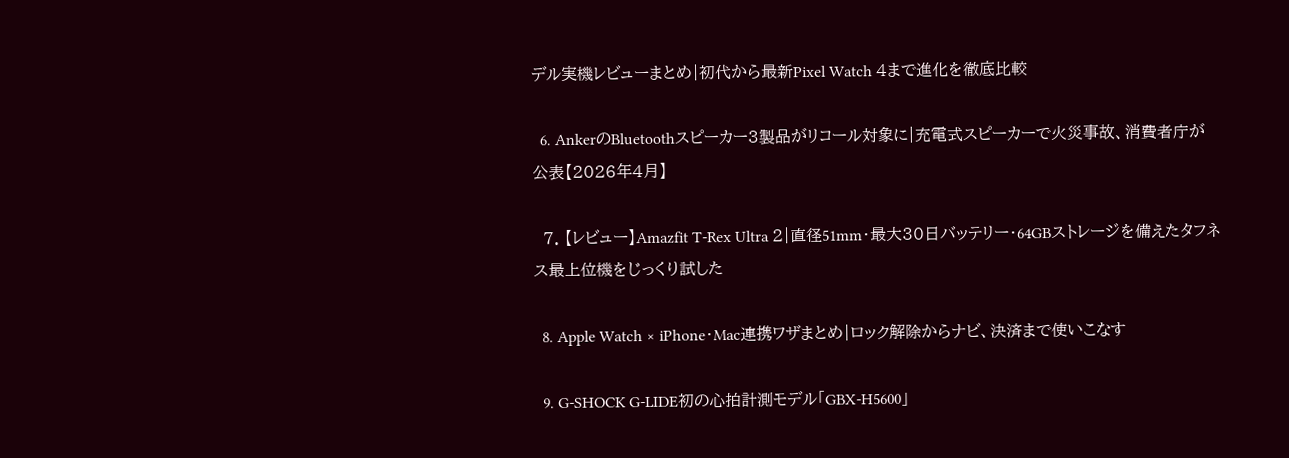デル実機レビューまとめ|初代から最新Pixel Watch 4まで進化を徹底比較

  6. AnkerのBluetoothスピーカー3製品がリコール対象に|充電式スピーカーで火災事故、消費者庁が公表【2026年4月】

  7. 【レビュー】Amazfit T-Rex Ultra 2|直径51mm・最大30日バッテリー・64GBストレージを備えたタフネス最上位機をじっくり試した

  8. Apple Watch × iPhone・Mac連携ワザまとめ|ロック解除からナビ、決済まで使いこなす

  9. G-SHOCK G-LIDE初の心拍計測モデル「GBX-H5600」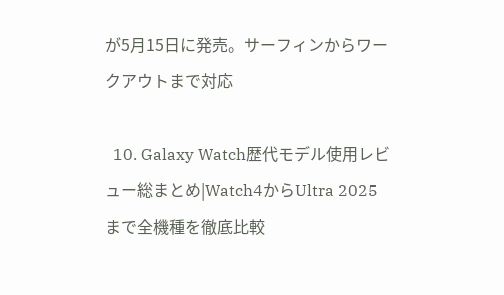が5月15日に発売。サーフィンからワークアウトまで対応

  10. Galaxy Watch歴代モデル使用レビュー総まとめ|Watch4からUltra 2025まで全機種を徹底比較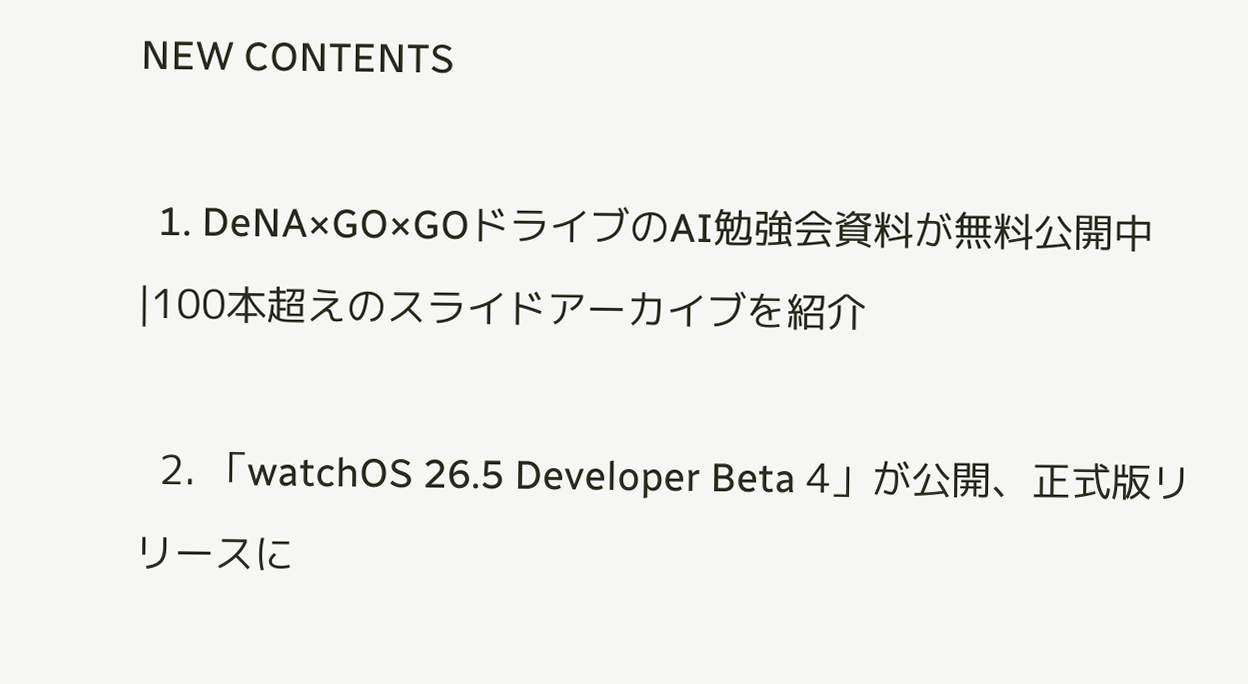NEW CONTENTS

  1. DeNA×GO×GOドライブのAI勉強会資料が無料公開中|100本超えのスライドアーカイブを紹介

  2. 「watchOS 26.5 Developer Beta 4」が公開、正式版リリースに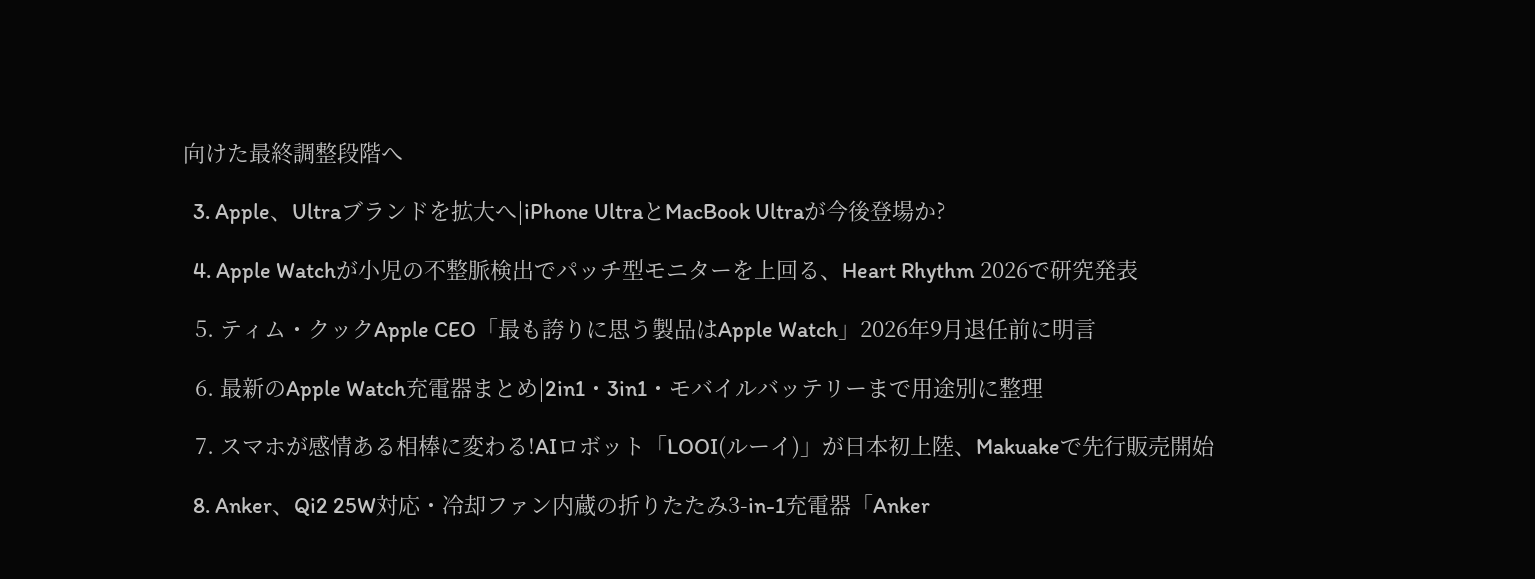向けた最終調整段階へ

  3. Apple、Ultraブランドを拡大へ|iPhone UltraとMacBook Ultraが今後登場か?

  4. Apple Watchが小児の不整脈検出でパッチ型モニターを上回る、Heart Rhythm 2026で研究発表

  5. ティム・クックApple CEO「最も誇りに思う製品はApple Watch」2026年9月退任前に明言

  6. 最新のApple Watch充電器まとめ|2in1・3in1・モバイルバッテリーまで用途別に整理

  7. スマホが感情ある相棒に変わる!AIロボット「LOOI(ルーイ)」が日本初上陸、Makuakeで先行販売開始

  8. Anker、Qi2 25W対応・冷却ファン内蔵の折りたたみ3-in-1充電器「Anker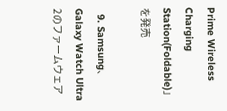Prime Wireless Charging Station(Foldable)」を発売

  9. Samsung、Galaxy Watch Ultra 2のファームウェア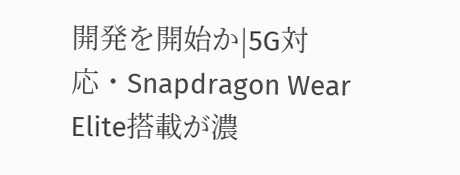開発を開始か|5G対応・Snapdragon Wear Elite搭載が濃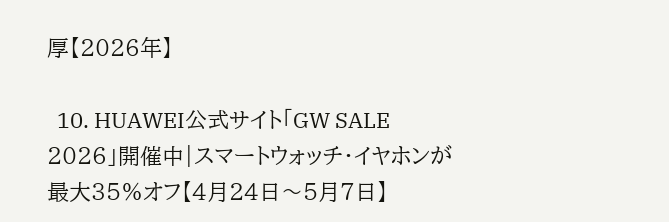厚【2026年】

  10. HUAWEI公式サイト「GW SALE 2026」開催中|スマートウォッチ・イヤホンが最大35%オフ【4月24日〜5月7日】